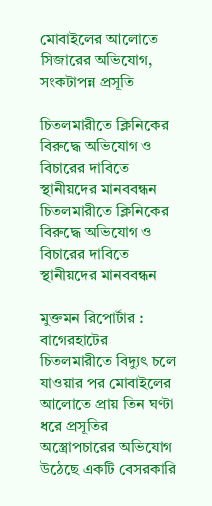মোবাইলের আলোতে সিজারের অভিযোগ, সংকটাপন্ন প্রসূতি

চিতলমারীতে ক্লিনিকের বিরুদ্ধে অভিযোগ ও বিচারের দাবিতে স্থানীয়দের মানববন্ধন
চিতলমারীতে ক্লিনিকের বিরুদ্ধে অভিযোগ ও বিচারের দাবিতে স্থানীয়দের মানববন্ধন

মুক্তমন রিপোর্টার : বাগেরহাটের চিতলমারীতে বিদ্যুৎ চলে যাওয়ার পর মোবাইলের আলোতে প্রায় তিন ঘণ্টা ধরে প্রসূতির অস্ত্রোপচারের অভিযোগ উঠেছে একটি বেসরকারি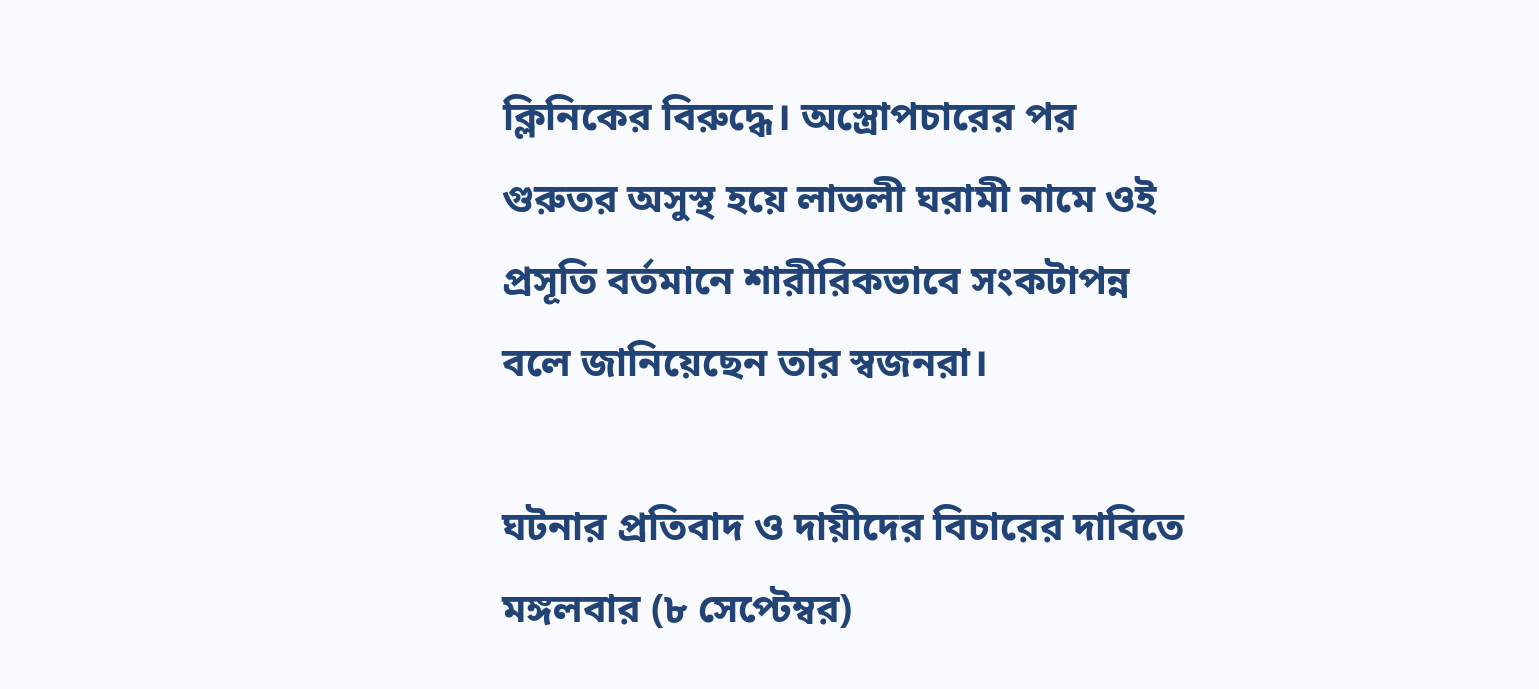ক্লিনিকের বিরুদ্ধে। অস্ত্রোপচারের পর গুরুতর অসুস্থ হয়ে লাভলী ঘরামী নামে ওই প্রসূতি বর্তমানে শারীরিকভাবে সংকটাপন্ন বলে জানিয়েছেন তার স্বজনরা।

ঘটনার প্রতিবাদ ও দায়ীদের বিচারের দাবিতে মঙ্গলবার (৮ সেপ্টেম্বর)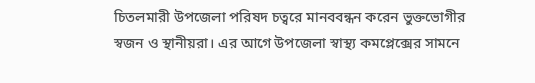চিতলমারী উপজেলা পরিষদ চত্বরে মানববন্ধন করেন ভুক্তভোগীর স্বজন ও স্থানীয়রা। এর আগে উপজেলা স্বাস্থ্য কমপ্লেক্সের সামনে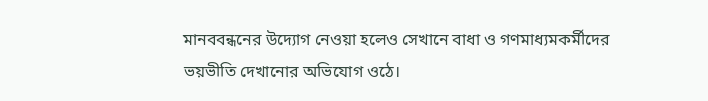মানববন্ধনের উদ্যোগ নেওয়া হলেও সেখানে বাধা ও গণমাধ্যমকর্মীদের ভয়ভীতি দেখানোর অভিযোগ ওঠে।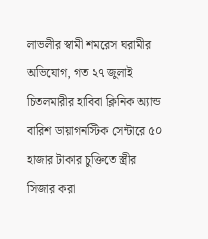লাভলীর স্বামী শমরেস ঘরামীর অভিযোগ, গত ২৭ জুলাই চিতলমারীর হাবিবা ক্লিনিক অ্যান্ড বারিশ ডায়াগনস্টিক সেন্টারে ৫০ হাজার টাকার চুক্তিতে স্ত্রীর সিজার করা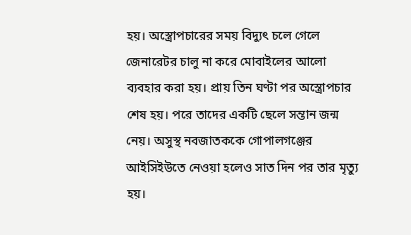হয়। অস্ত্রোপচারের সময় বিদ্যুৎ চলে গেলে জেনারেটর চালু না করে মোবাইলের আলো ব্যবহার করা হয়। প্রায় তিন ঘণ্টা পর অস্ত্রোপচার শেষ হয়। পরে তাদের একটি ছেলে সন্তান জন্ম নেয়। অসুস্থ নবজাতককে গোপালগঞ্জের আইসিইউতে নেওয়া হলেও সাত দিন পর তার মৃত্যু হয়।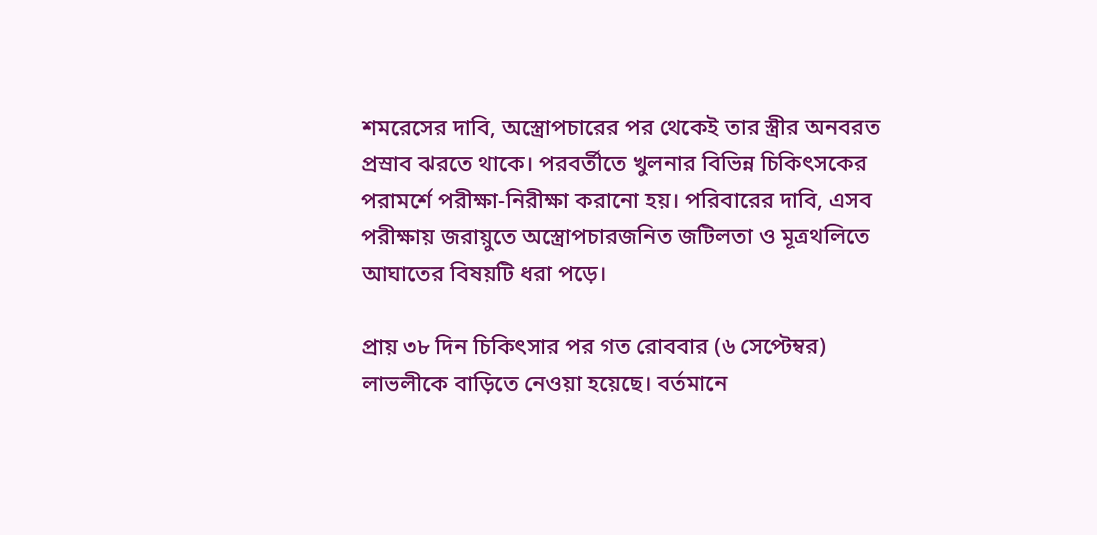শমরেসের দাবি, অস্ত্রোপচারের পর থেকেই তার স্ত্রীর অনবরত প্রস্রাব ঝরতে থাকে। পরবর্তীতে খুলনার বিভিন্ন চিকিৎসকের পরামর্শে পরীক্ষা-নিরীক্ষা করানো হয়। পরিবারের দাবি, এসব পরীক্ষায় জরায়ুতে অস্ত্রোপচারজনিত জটিলতা ও মূত্রথলিতে আঘাতের বিষয়টি ধরা পড়ে।

প্রায় ৩৮ দিন চিকিৎসার পর গত রোববার (৬ সেপ্টেম্বর) লাভলীকে বাড়িতে নেওয়া হয়েছে। বর্তমানে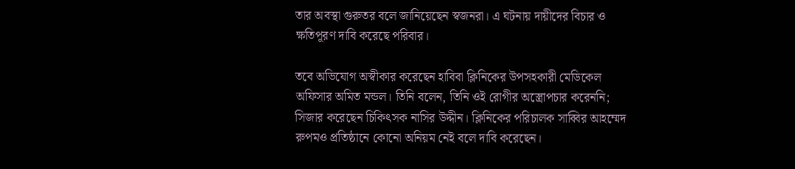তার অবস্থা গুরুতর বলে জানিয়েছেন স্বজনরা। এ ঘটনায় দায়ীদের বিচার ও ক্ষতিপূরণ দাবি করেছে পরিবার।

তবে অভিযোগ অস্বীকার করেছেন হাবিবা ক্লিনিকের উপসহকারী মেডিকেল অফিসার অমিত মন্ডল। তিনি বলেন, তিনি ওই রোগীর অস্ত্রোপচার করেননি; সিজার করেছেন চিকিৎসক নাসির উদ্দীন। ক্লিনিকের পরিচালক সাব্বির আহম্মেদ রুপমও প্রতিষ্ঠানে কোনো অনিয়ম নেই বলে দাবি করেছেন।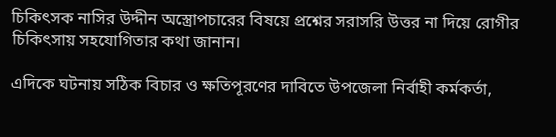চিকিৎসক নাসির উদ্দীন অস্ত্রোপচারের বিষয়ে প্রশ্নের সরাসরি উত্তর না দিয়ে রোগীর চিকিৎসায় সহযোগিতার কথা জানান।

এদিকে ঘটনায় সঠিক বিচার ও ক্ষতিপূরণের দাবিতে উপজেলা নির্বাহী কর্মকর্তা,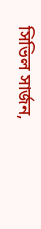সিভিল সার্জন,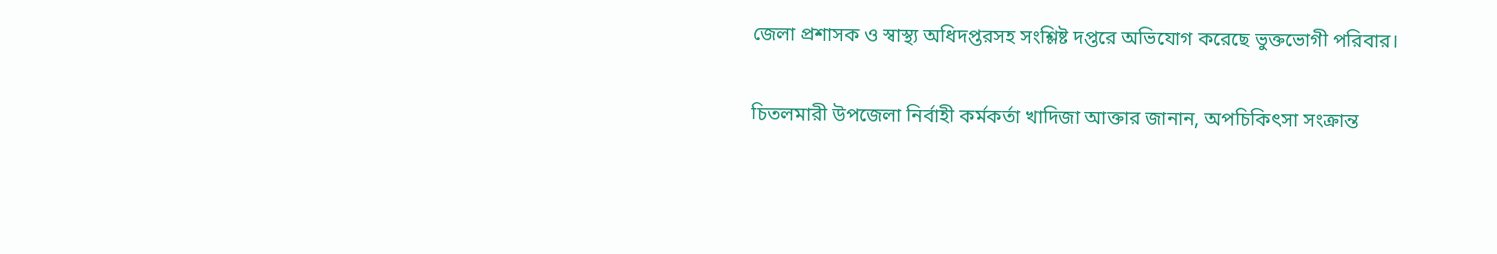জেলা প্রশাসক ও স্বাস্থ্য অধিদপ্তরসহ সংশ্লিষ্ট দপ্তরে অভিযোগ করেছে ভুক্তভোগী পরিবার।

চিতলমারী উপজেলা নির্বাহী কর্মকর্তা খাদিজা আক্তার জানান, অপচিকিৎসা সংক্রান্ত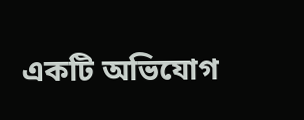একটি অভিযোগ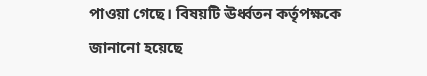পাওয়া গেছে। বিষয়টি ঊর্ধ্বতন কর্তৃপক্ষকে জানানো হয়েছে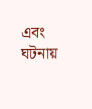এবং ঘটনায়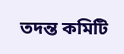তদন্ত কমিটি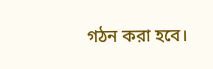গঠন করা হবে।